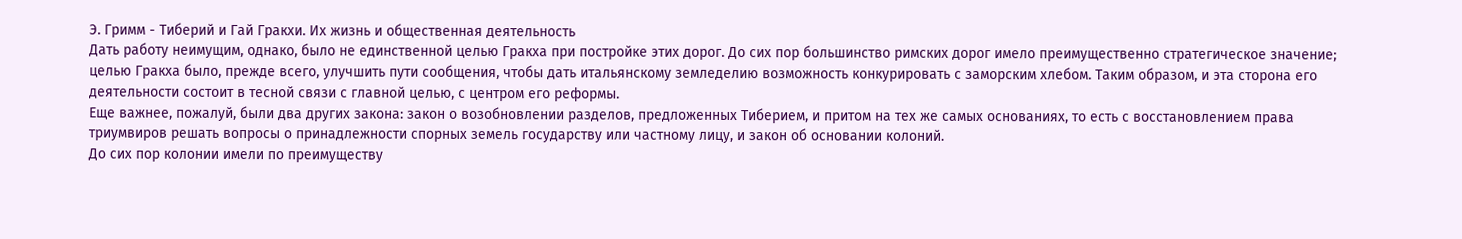Э. Гримм - Тиберий и Гай Гракхи. Их жизнь и общественная деятельность
Дать работу неимущим, однако, было не единственной целью Гракха при постройке этих дорог. До сих пор большинство римских дорог имело преимущественно стратегическое значение; целью Гракха было, прежде всего, улучшить пути сообщения, чтобы дать итальянскому земледелию возможность конкурировать с заморским хлебом. Таким образом, и эта сторона его деятельности состоит в тесной связи с главной целью, с центром его реформы.
Еще важнее, пожалуй, были два других закона: закон о возобновлении разделов, предложенных Тиберием, и притом на тех же самых основаниях, то есть с восстановлением права триумвиров решать вопросы о принадлежности спорных земель государству или частному лицу, и закон об основании колоний.
До сих пор колонии имели по преимуществу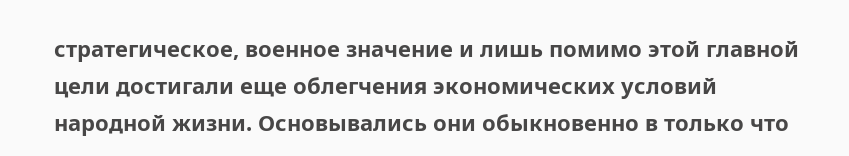стратегическое, военное значение и лишь помимо этой главной цели достигали еще облегчения экономических условий народной жизни. Основывались они обыкновенно в только что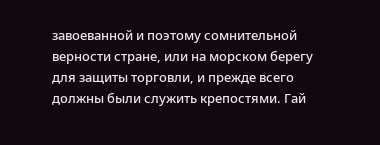завоеванной и поэтому сомнительной верности стране, или на морском берегу для защиты торговли, и прежде всего должны были служить крепостями. Гай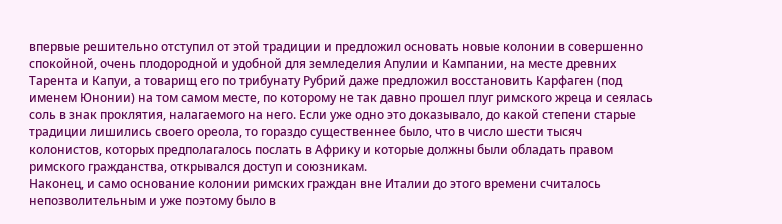впервые решительно отступил от этой традиции и предложил основать новые колонии в совершенно спокойной, очень плодородной и удобной для земледелия Апулии и Кампании, на месте древних Тарента и Капуи, а товарищ его по трибунату Рубрий даже предложил восстановить Карфаген (под именем Юнонии) на том самом месте, по которому не так давно прошел плуг римского жреца и сеялась соль в знак проклятия, налагаемого на него. Если уже одно это доказывало, до какой степени старые традиции лишились своего ореола, то гораздо существеннее было, что в число шести тысяч колонистов, которых предполагалось послать в Африку и которые должны были обладать правом римского гражданства, открывался доступ и союзникам.
Наконец, и само основание колонии римских граждан вне Италии до этого времени считалось непозволительным и уже поэтому было в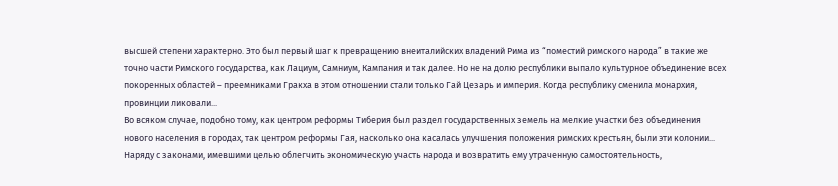высшей степени характерно. Это был первый шаг к превращению внеиталийских владений Рима из “поместий римского народа” в такие же точно части Римского государства, как Лациум, Самниум, Кампания и так далее. Но не на долю республики выпало культурное объединение всех покоренных областей – преемниками Гракха в этом отношении стали только Гай Цезарь и империя. Когда республику сменила монархия, провинции ликовали...
Во всяком случае, подобно тому, как центром реформы Тиберия был раздел государственных земель на мелкие участки без объединения нового населения в городах, так центром реформы Гая, насколько она касалась улучшения положения римских крестьян, были эти колонии...
Наряду с законами, имевшими целью облегчить экономическую участь народа и возвратить ему утраченную самостоятельность,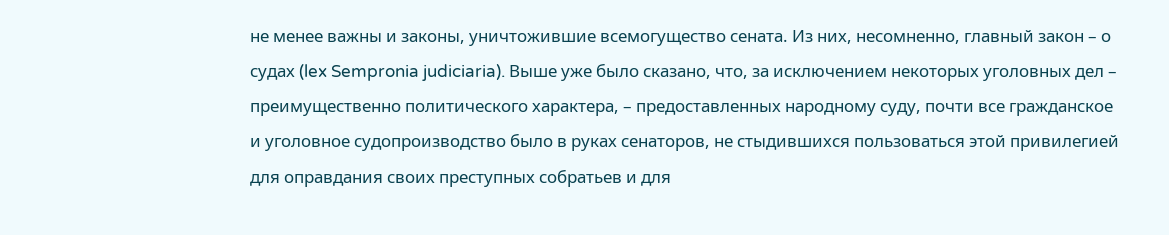не менее важны и законы, уничтожившие всемогущество сената. Из них, несомненно, главный закон – о судах (lex Sempronia judiciaria). Выше уже было сказано, что, за исключением некоторых уголовных дел – преимущественно политического характера, – предоставленных народному суду, почти все гражданское и уголовное судопроизводство было в руках сенаторов, не стыдившихся пользоваться этой привилегией для оправдания своих преступных собратьев и для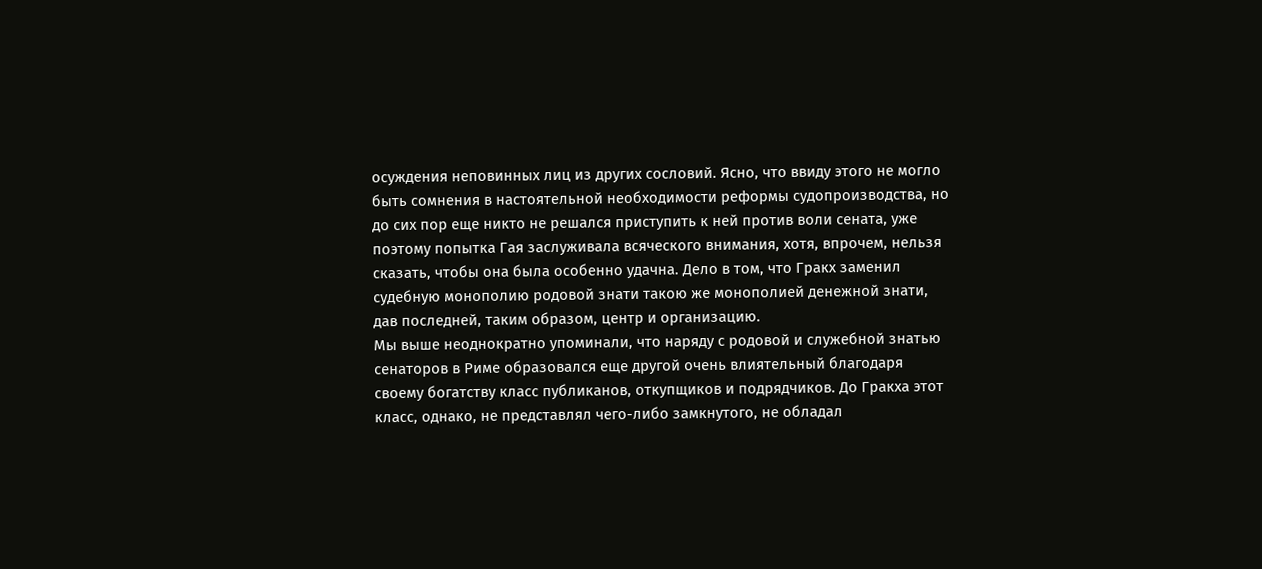осуждения неповинных лиц из других сословий. Ясно, что ввиду этого не могло быть сомнения в настоятельной необходимости реформы судопроизводства, но до сих пор еще никто не решался приступить к ней против воли сената, уже поэтому попытка Гая заслуживала всяческого внимания, хотя, впрочем, нельзя сказать, чтобы она была особенно удачна. Дело в том, что Гракх заменил судебную монополию родовой знати такою же монополией денежной знати, дав последней, таким образом, центр и организацию.
Мы выше неоднократно упоминали, что наряду с родовой и служебной знатью сенаторов в Риме образовался еще другой очень влиятельный благодаря своему богатству класс публиканов, откупщиков и подрядчиков. До Гракха этот класс, однако, не представлял чего-либо замкнутого, не обладал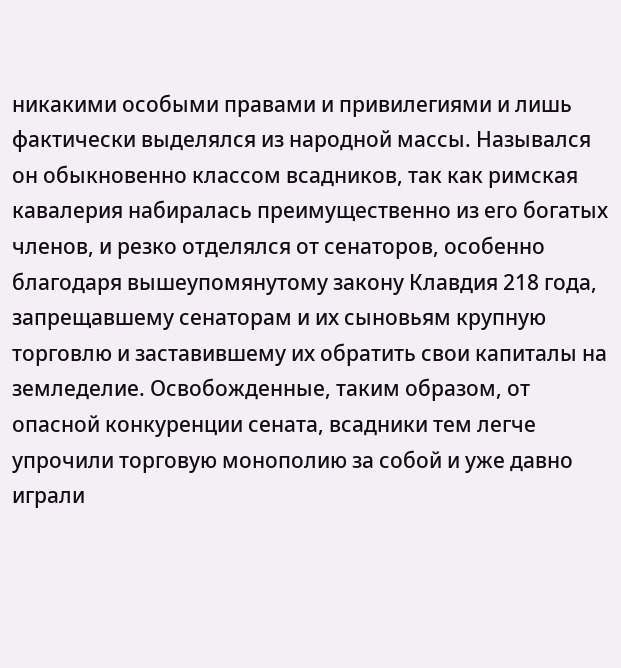никакими особыми правами и привилегиями и лишь фактически выделялся из народной массы. Назывался он обыкновенно классом всадников, так как римская кавалерия набиралась преимущественно из его богатых членов, и резко отделялся от сенаторов, особенно благодаря вышеупомянутому закону Клавдия 218 года, запрещавшему сенаторам и их сыновьям крупную торговлю и заставившему их обратить свои капиталы на земледелие. Освобожденные, таким образом, от опасной конкуренции сената, всадники тем легче упрочили торговую монополию за собой и уже давно играли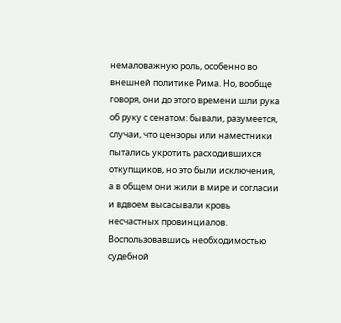немаловажную роль, особенно во внешней политике Рима. Но, вообще говоря, они до этого времени шли рука об руку с сенатом: бывали, разумеется, случаи, что цензоры или наместники пытались укротить расходившихся откупщиков, но это были исключения, а в общем они жили в мире и согласии и вдвоем высасывали кровь несчастных провинциалов. Воспользовавшись необходимостью судебной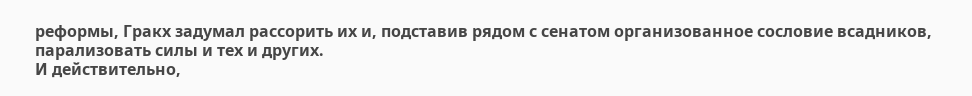реформы, Гракх задумал рассорить их и, подставив рядом с сенатом организованное сословие всадников, парализовать силы и тех и других.
И действительно,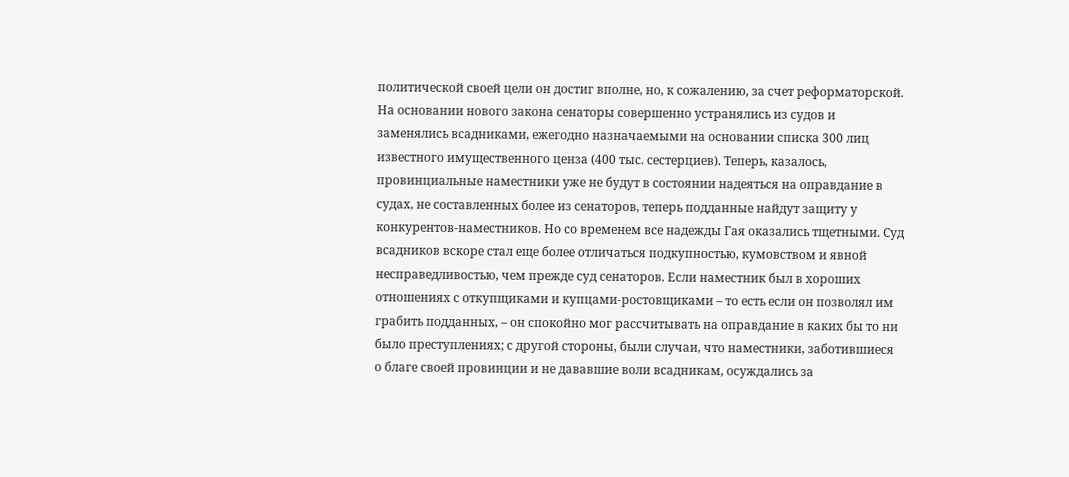политической своей цели он достиг вполне, но, к сожалению, за счет реформаторской. На основании нового закона сенаторы совершенно устранялись из судов и заменялись всадниками, ежегодно назначаемыми на основании списка 300 лиц известного имущественного ценза (400 тыс. сестерциев). Теперь, казалось, провинциальные наместники уже не будут в состоянии надеяться на оправдание в судах, не составленных более из сенаторов, теперь подданные найдут защиту у конкурентов-наместников. Но со временем все надежды Гая оказались тщетными. Суд всадников вскоре стал еще более отличаться подкупностью, кумовством и явной несправедливостью, чем прежде суд сенаторов. Если наместник был в хороших отношениях с откупщиками и купцами-ростовщиками – то есть если он позволял им грабить подданных, – он спокойно мог рассчитывать на оправдание в каких бы то ни было преступлениях; с другой стороны, были случаи, что наместники, заботившиеся о благе своей провинции и не дававшие воли всадникам, осуждались за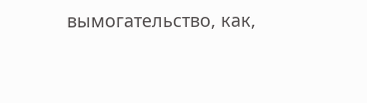вымогательство, как,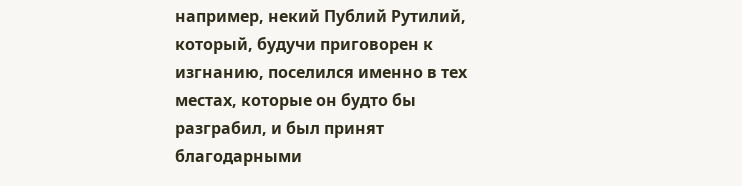например, некий Публий Рутилий, который, будучи приговорен к изгнанию, поселился именно в тех местах, которые он будто бы разграбил, и был принят благодарными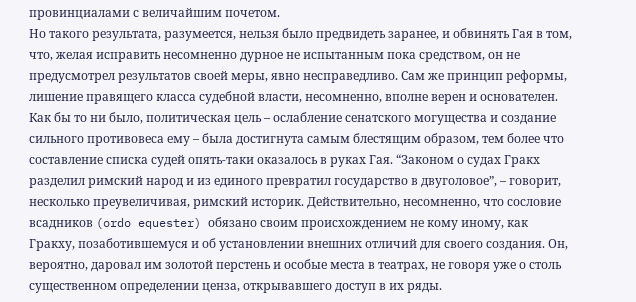провинциалами с величайшим почетом.
Но такого результата, разумеется, нельзя было предвидеть заранее, и обвинять Гая в том, что, желая исправить несомненно дурное не испытанным пока средством, он не предусмотрел результатов своей меры, явно несправедливо. Сам же принцип реформы, лишение правящего класса судебной власти, несомненно, вполне верен и основателен.
Как бы то ни было, политическая цель – ослабление сенатского могущества и создание сильного противовеса ему – была достигнута самым блестящим образом, тем более что составление списка судей опять-таки оказалось в руках Гая. “Законом о судах Гракх разделил римский народ и из единого превратил государство в двуголовое”, – говорит, несколько преувеличивая, римский историк. Действительно, несомненно, что сословие всадников (ordo equester) обязано своим происхождением не кому иному, как Гракху, позаботившемуся и об установлении внешних отличий для своего создания. Он, вероятно, даровал им золотой перстень и особые места в театрах, не говоря уже о столь существенном определении ценза, открывавшего доступ в их ряды.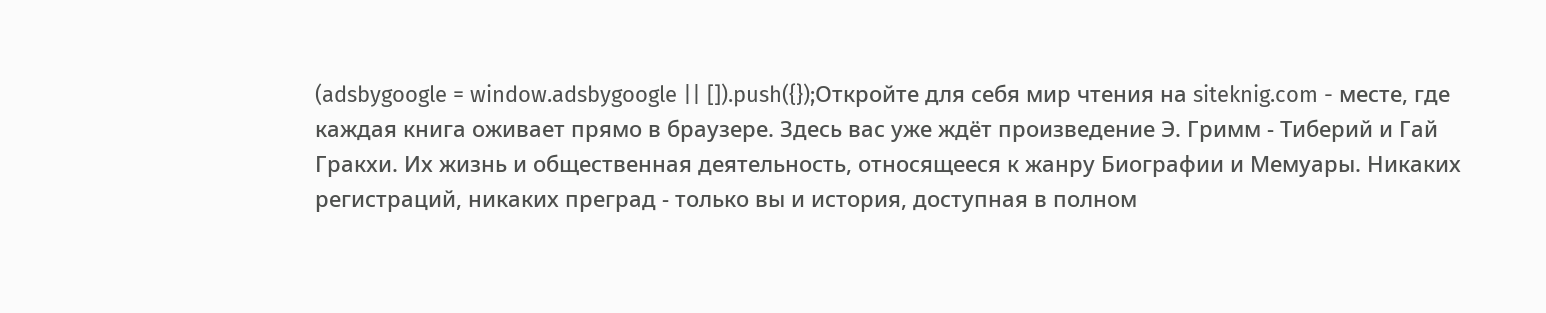(adsbygoogle = window.adsbygoogle || []).push({});Откройте для себя мир чтения на siteknig.com - месте, где каждая книга оживает прямо в браузере. Здесь вас уже ждёт произведение Э. Гримм - Тиберий и Гай Гракхи. Их жизнь и общественная деятельность, относящееся к жанру Биографии и Мемуары. Никаких регистраций, никаких преград - только вы и история, доступная в полном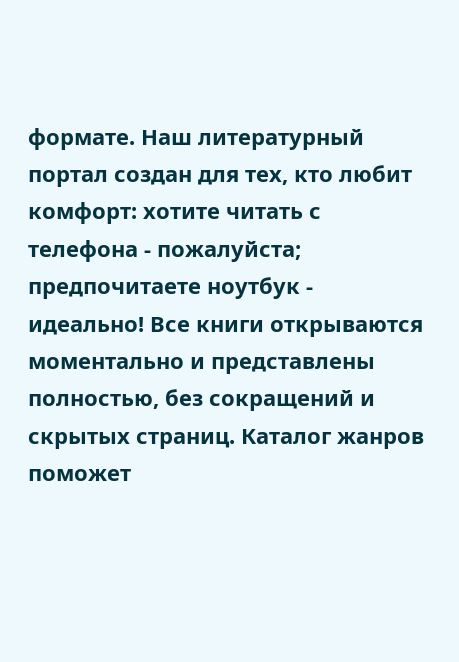формате. Наш литературный портал создан для тех, кто любит комфорт: хотите читать с телефона - пожалуйста; предпочитаете ноутбук - идеально! Все книги открываются моментально и представлены полностью, без сокращений и скрытых страниц. Каталог жанров поможет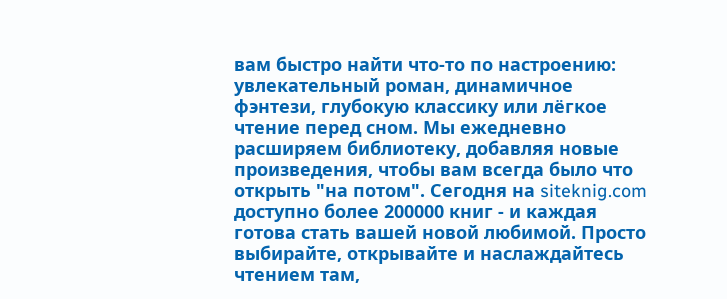вам быстро найти что-то по настроению: увлекательный роман, динамичное фэнтези, глубокую классику или лёгкое чтение перед сном. Мы ежедневно расширяем библиотеку, добавляя новые произведения, чтобы вам всегда было что открыть "на потом". Сегодня на siteknig.com доступно более 200000 книг - и каждая готова стать вашей новой любимой. Просто выбирайте, открывайте и наслаждайтесь чтением там,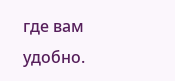где вам удобно.